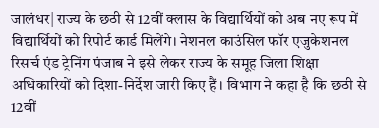जालंधर| राज्य के छठी से 12वीं क्लास के विद्यार्थियों को अब नए रूप में विद्यार्थियों को रिपोर्ट कार्ड मिलेंगे। नेशनल काउंसिल फॉर एजुकेशनल रिसर्च एंड ट्रेनिंग पंजाब ने इसे लेकर राज्य के समूह जिला शिक्षा अधिकारियों को दिशा-निर्देश जारी किए हैं। विभाग ने कहा है कि छठी से 12वीं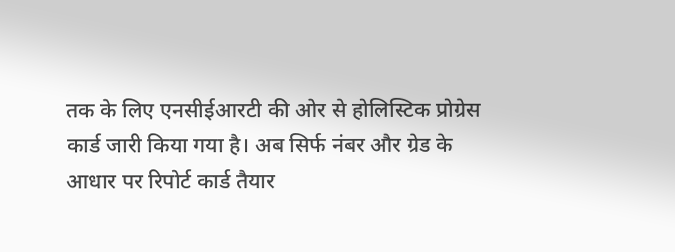तक के लिए एनसीईआरटी की ओर से होलिस्टिक प्रोग्रेस कार्ड जारी किया गया है। अब सिर्फ नंबर और ग्रेड के आधार पर रिपोर्ट कार्ड तैयार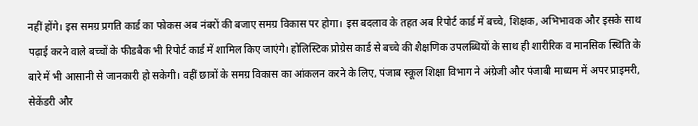नहीं होंगे। इस समग्र प्रगति कार्ड का फोकस अब नंबरों की बजाए समग्र विकास पर होगा। इस बदलाव के तहत अब रिपोर्ट कार्ड में बच्चे, शिक्षक, अभिभावक और इसके साथ पढ़ाई करने वाले बच्चों के फीडबैक भी रिपोर्ट कार्ड में शामिल किए जाएंगे। होलिस्टिक प्रोग्रेस कार्ड से बच्चे की शैक्षणिक उपलब्धियों के साथ ही शारीरिक व मानसिक स्थिति के बारे में भी आसानी से जानकारी हो सकेगी। वहीं छात्रों के समग्र विकास का आंकलन करने के लिए, पंजाब स्कूल शिक्षा विभाग ने अंग्रेजी और पंजाबी माध्यम में अपर प्राइमरी, सेकेंडरी और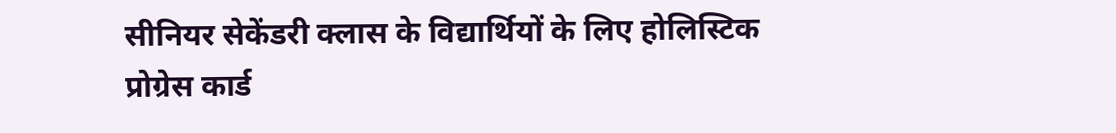सीनियर सेकेंडरी क्लास के विद्यार्थियों के लिए होलिस्टिक प्रोग्रेस कार्ड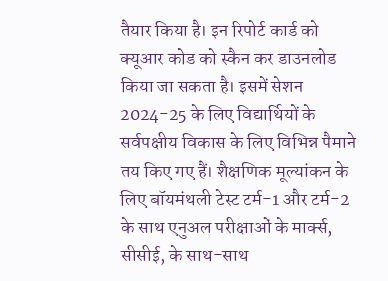तैयार किया है। इन रिपोर्ट कार्ड को क्यूआर कोड को स्कैन कर डाउनलोड किया जा सकता है। इसमें सेशन 2024-25 के लिए विद्यार्थियों के सर्वपक्षीय विकास के लिए विभिन्न पैमाने तय किए गए हैं। शैक्षणिक मूल्यांकन के लिए बॉयमंथली टेस्ट टर्म-1 और टर्म-2 के साथ एनुअल परीक्षाओं के मार्क्स, सीसीई, के साथ-साथ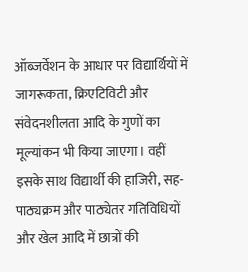ऑब्जर्वेशन के आधार पर विद्यार्थियों में जागरूकता, क्रिएटिविटी और संवेदनशीलता आदि के गुणों का मूल्यांकन भी किया जाएगा। वहीं इसके साथ विद्यार्थी की हाजिरी, सह-पाठ्यक्रम और पाठ्येतर गतिविधियों और खेल आदि में छात्रों की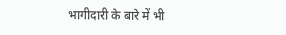भागीदारी के बारे में भी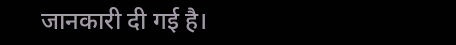जानकारी दी गई है।